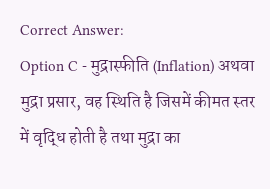Correct Answer:
Option C - मुद्रास्फीति (Inflation) अथवा मुद्रा प्रसार, वह स्थिति है जिसमें कीमत स्तर में वृद्धि होती है तथा मुद्रा का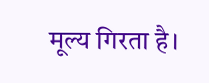मूल्य गिरता है।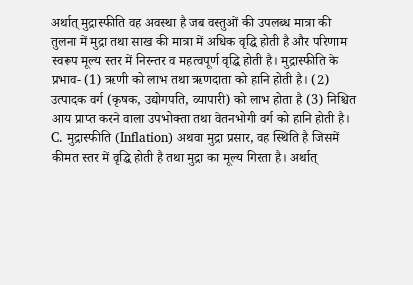अर्थात् मुद्रास्फीति वह अवस्था है जब वस्तुओं की उपलब्ध मात्रा की तुलना में मुद्रा तथा साख की मात्रा में अधिक वृद्धि होती है और परिणाम स्वरूप मूल्य स्तर में निरन्तर व महत्वपूर्ण वृद्धि होती है। मुद्रास्फीति के प्रभाव- (1) ऋणी को लाभ तथा ऋणदाता को हानि होती है। (2) उत्पादक वर्ग (कृषक, उद्योगपति, व्यापारी) को लाभ होता है (3) निश्चित आय प्राप्त करने वाला उपभोक्ता तथा वेतनभोगी वर्ग को हानि होती है।
C. मुद्रास्फीति (Inflation) अथवा मुद्रा प्रसार, वह स्थिति है जिसमें कीमत स्तर में वृद्धि होती है तथा मुद्रा का मूल्य गिरता है। अर्थात्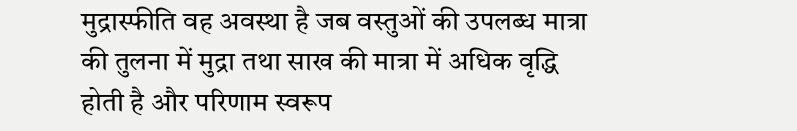मुद्रास्फीति वह अवस्था है जब वस्तुओं की उपलब्ध मात्रा की तुलना में मुद्रा तथा साख की मात्रा में अधिक वृद्धि होती है और परिणाम स्वरूप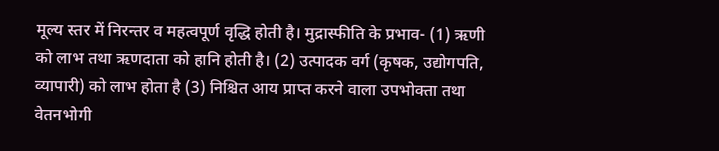मूल्य स्तर में निरन्तर व महत्वपूर्ण वृद्धि होती है। मुद्रास्फीति के प्रभाव- (1) ऋणी को लाभ तथा ऋणदाता को हानि होती है। (2) उत्पादक वर्ग (कृषक, उद्योगपति, व्यापारी) को लाभ होता है (3) निश्चित आय प्राप्त करने वाला उपभोक्ता तथा वेतनभोगी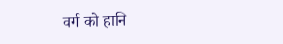वर्ग को हानि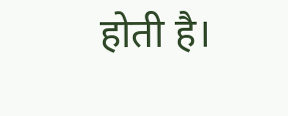होती है।